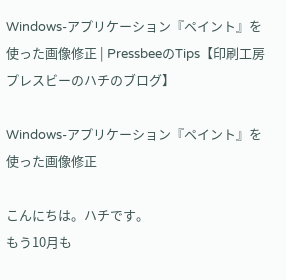Windows-アプリケーション『ペイント』を使った画像修正 | PressbeeのTips【印刷工房プレスビーのハチのブログ】

Windows-アプリケーション『ペイント』を使った画像修正

こんにちは。ハチです。
もう10月も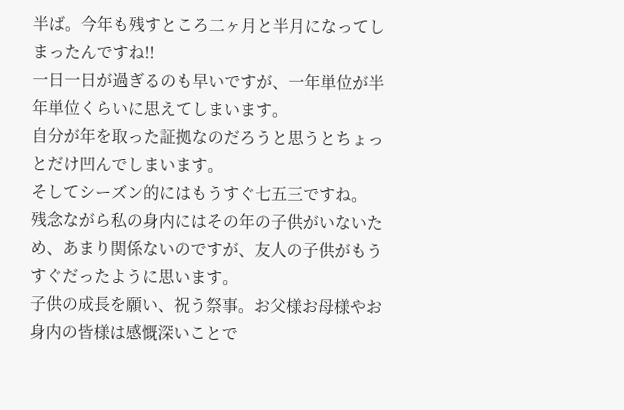半ば。今年も残すところ二ヶ月と半月になってしまったんですね!!
一日一日が過ぎるのも早いですが、一年単位が半年単位くらいに思えてしまいます。
自分が年を取った証拠なのだろうと思うとちょっとだけ凹んでしまいます。
そしてシーズン的にはもうすぐ七五三ですね。
残念ながら私の身内にはその年の子供がいないため、あまり関係ないのですが、友人の子供がもうすぐだったように思います。
子供の成長を願い、祝う祭事。お父様お母様やお身内の皆様は感慨深いことで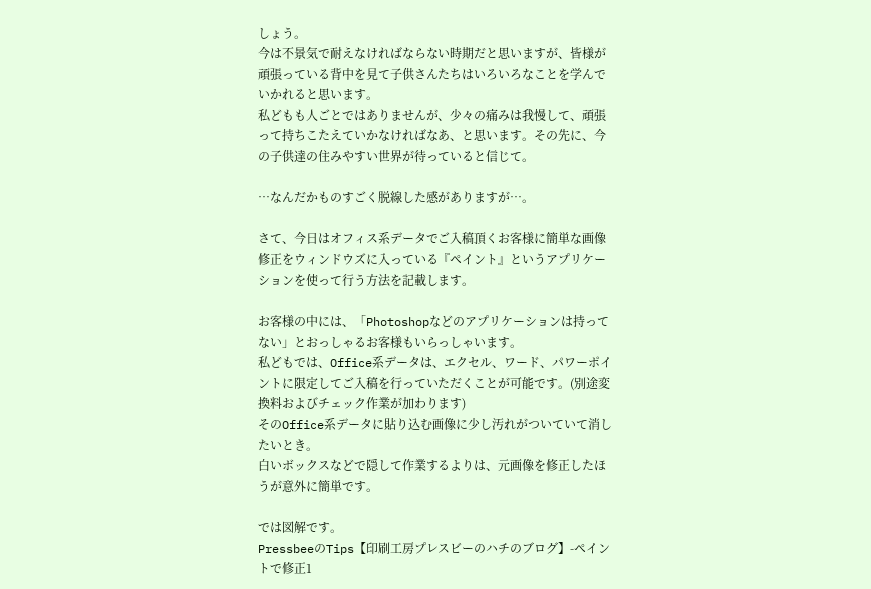しょう。
今は不景気で耐えなければならない時期だと思いますが、皆様が頑張っている背中を見て子供さんたちはいろいろなことを学んでいかれると思います。
私どもも人ごとではありませんが、少々の痛みは我慢して、頑張って持ちこたえていかなければなあ、と思います。その先に、今の子供達の住みやすい世界が待っていると信じて。

…なんだかものすごく脱線した感がありますが…。

さて、今日はオフィス系データでご入稿頂くお客様に簡単な画像修正をウィンドウズに入っている『ペイント』というアプリケーションを使って行う方法を記載します。

お客様の中には、「Photoshopなどのアプリケーションは持ってない」とおっしゃるお客様もいらっしゃいます。
私どもでは、Office系データは、エクセル、ワード、パワーポイントに限定してご入稿を行っていただくことが可能です。(別途変換料およびチェック作業が加わります)
そのOffice系データに貼り込む画像に少し汚れがついていて消したいとき。
白いボックスなどで隠して作業するよりは、元画像を修正したほうが意外に簡単です。

では図解です。
PressbeeのTips【印刷工房プレスビーのハチのブログ】-ペイントで修正1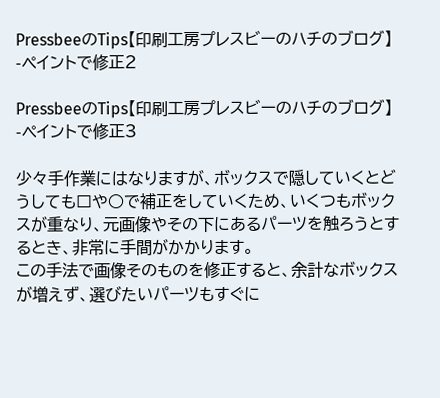PressbeeのTips【印刷工房プレスビーのハチのブログ】-ペイントで修正2

PressbeeのTips【印刷工房プレスビーのハチのブログ】-ペイントで修正3

少々手作業にはなりますが、ボックスで隠していくとどうしても□や○で補正をしていくため、いくつもボックスが重なり、元画像やその下にあるパーツを触ろうとするとき、非常に手間がかかります。
この手法で画像そのものを修正すると、余計なボックスが増えず、選びたいパーツもすぐに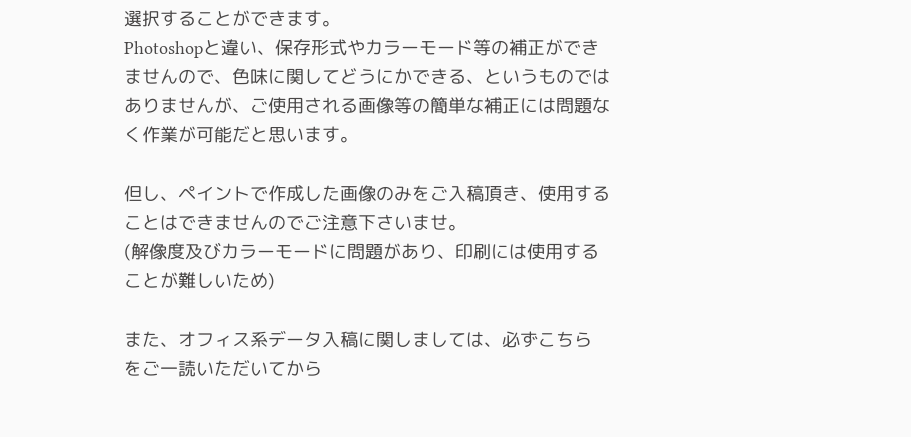選択することができます。
Photoshopと違い、保存形式やカラーモード等の補正ができませんので、色味に関してどうにかできる、というものではありませんが、ご使用される画像等の簡単な補正には問題なく作業が可能だと思います。

但し、ペイントで作成した画像のみをご入稿頂き、使用することはできませんのでご注意下さいませ。
(解像度及びカラーモードに問題があり、印刷には使用することが難しいため)

また、オフィス系データ入稿に関しましては、必ずこちら をご一読いただいてから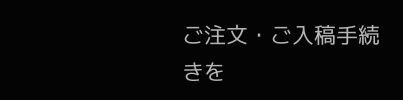ご注文・ご入稿手続きを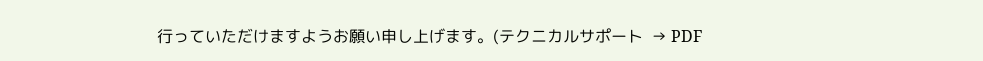行っていただけますようお願い申し上げます。(テクニカルサポート  → PDF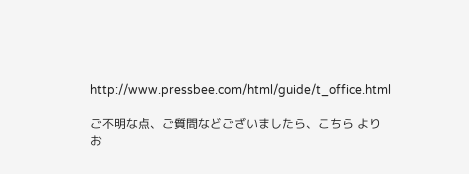http://www.pressbee.com/html/guide/t_office.html

ご不明な点、ご質問などございましたら、こちら よりお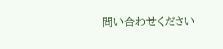問い合わせください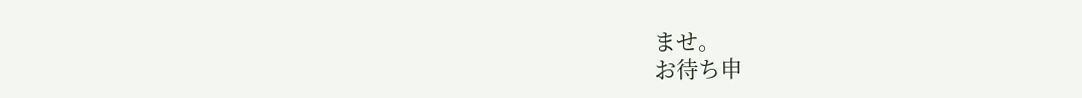ませ。
お待ち申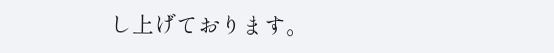し上げております。